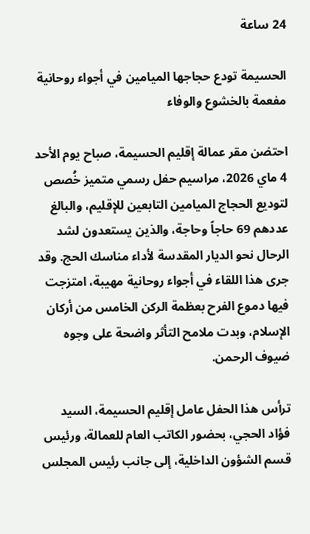24 ساعة

الحسيمة تودع حجاجها الميامين في أجواء روحانية مفعمة بالخشوع والوفاء

احتضن مقر عمالة إقليم الحسيمة، صباح يوم الأحد 4 ماي 2026، مراسيم حفل رسمي متميز خُصص لتوديع الحجاج الميامين التابعين للإقليم، والبالغ عددهم 69 حاجاً وحاجة، والذين يستعدون لشد الرحال نحو الديار المقدسة لأداء مناسك الحج. وقد جرى هذا اللقاء في أجواء روحانية مهيبة، امتزجت فيها دموع الفرح بعظمة الركن الخامس من أركان الإسلام، وبدت ملامح التأثر واضحة على وجوه ضيوف الرحمن.

ترأس هذا الحفل عامل إقليم الحسيمة، السيد فؤاد الحجي، بحضور الكاتب العام للعمالة، ورئيس قسم الشؤون الداخلية، إلى جانب رئيس المجلس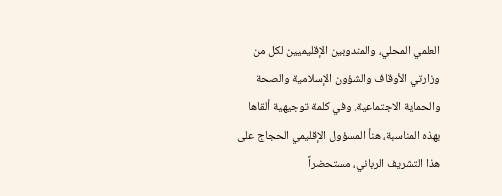العلمي المحلي، والمندوبين الإقليميين لكل من وزارتي الأوقاف والشؤون الإسلامية والصحة والحماية الاجتماعية. وفي كلمة توجيهية ألقاها بهذه المناسبة، هنأ المسؤول الإقليمي الحجاج على هذا التشريف الرباني، مستحضراً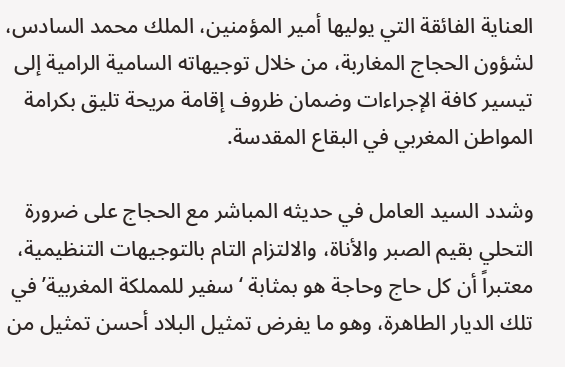العناية الفائقة التي يوليها أمير المؤمنين، الملك محمد السادس، لشؤون الحجاج المغاربة، من خلال توجيهاته السامية الرامية إلى تيسير كافة الإجراءات وضمان ظروف إقامة مريحة تليق بكرامة المواطن المغربي في البقاع المقدسة.

وشدد السيد العامل في حديثه المباشر مع الحجاج على ضرورة التحلي بقيم الصبر والأناة، والالتزام التام بالتوجيهات التنظيمية، معتبراً أن كل حاج وحاجة هو بمثابة ‘سفير للمملكة المغربية’ في تلك الديار الطاهرة، وهو ما يفرض تمثيل البلاد أحسن تمثيل من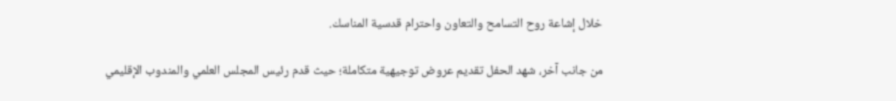خلال إشاعة روح التسامح والتعاون واحترام قدسية المناسك.

من جانب آخر، شهد الحفل تقديم عروض توجيهية متكاملة؛ حيث قدم رئيس المجلس العلمي والمندوب الإقليمي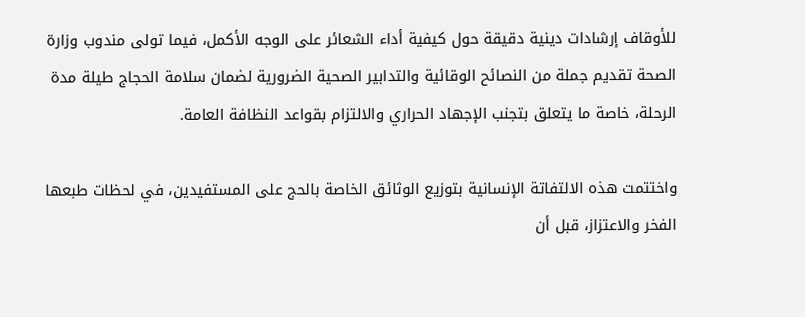للأوقاف إرشادات دينية دقيقة حول كيفية أداء الشعائر على الوجه الأكمل، فيما تولى مندوب وزارة الصحة تقديم جملة من النصائح الوقائية والتدابير الصحية الضرورية لضمان سلامة الحجاج طيلة مدة الرحلة، خاصة ما يتعلق بتجنب الإجهاد الحراري والالتزام بقواعد النظافة العامة.

واختتمت هذه الالتفاتة الإنسانية بتوزيع الوثائق الخاصة بالحج على المستفيدين، في لحظات طبعها الفخر والاعتزاز، قبل أن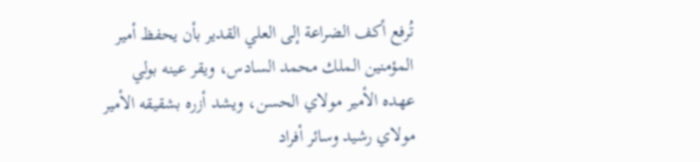تُرفع أكف الضراعة إلى العلي القدير بأن يحفظ أمير المؤمنين الملك محمد السادس، ويقر عينه بولي عهده الأمير مولاي الحسن، ويشد أزره بشقيقه الأمير مولاي رشيد وسائر أفراد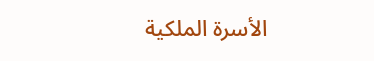الأسرة الملكية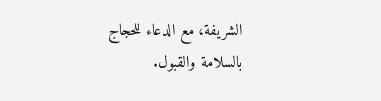الشريفة، مع الدعاء للحجاج بالسلامة والقبول.